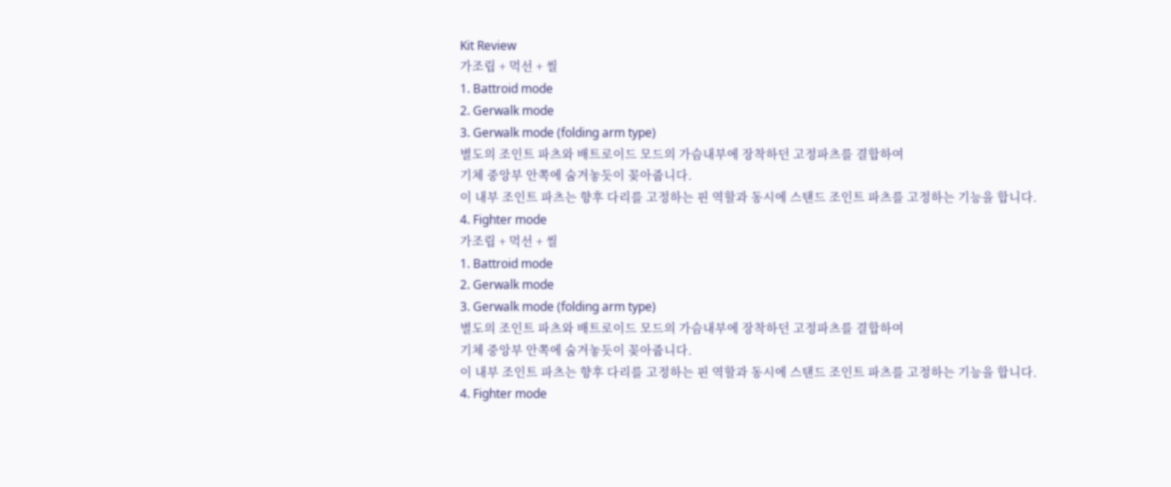Kit Review
가조립 + 먹선 + 씰
1. Battroid mode
2. Gerwalk mode
3. Gerwalk mode (folding arm type)
별도의 조인트 파츠와 배트로이드 모드의 가슴내부에 장착하던 고정파츠를 결합하여
기체 중앙부 안쪽에 숨겨놓듯이 꽂아줍니다.
이 내부 조인트 파츠는 향후 다리를 고정하는 핀 역할과 동시에 스탠드 조인트 파츠를 고정하는 기능을 합니다.
4. Fighter mode
가조립 + 먹선 + 씰
1. Battroid mode
2. Gerwalk mode
3. Gerwalk mode (folding arm type)
별도의 조인트 파츠와 배트로이드 모드의 가슴내부에 장착하던 고정파츠를 결합하여
기체 중앙부 안쪽에 숨겨놓듯이 꽂아줍니다.
이 내부 조인트 파츠는 향후 다리를 고정하는 핀 역할과 동시에 스탠드 조인트 파츠를 고정하는 기능을 합니다.
4. Fighter mode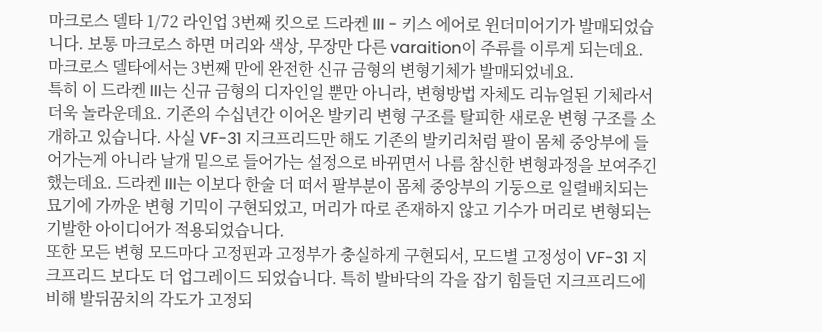마크로스 델타 1/72 라인업 3번째 킷으로 드라켄 III - 키스 에어로 윈더미어기가 발매되었습니다. 보통 마크로스 하면 머리와 색상, 무장만 다른 varaition이 주류를 이루게 되는데요. 마크로스 델타에서는 3번째 만에 완전한 신규 금형의 변형기체가 발매되었네요.
특히 이 드라켄 III는 신규 금형의 디자인일 뿐만 아니라, 변형방법 자체도 리뉴얼된 기체라서 더욱 놀라운데요. 기존의 수십년간 이어온 발키리 변형 구조를 탈피한 새로운 변형 구조를 소개하고 있습니다. 사실 VF-31 지크프리드만 해도 기존의 발키리처럼 팔이 몸체 중앙부에 들어가는게 아니라 날개 밑으로 들어가는 설정으로 바뀌면서 나름 참신한 변형과정을 보여주긴 했는데요. 드라켄 III는 이보다 한술 더 떠서 팔부분이 몸체 중앙부의 기둥으로 일렬배치되는 묘기에 가까운 변형 기믹이 구현되었고, 머리가 따로 존재하지 않고 기수가 머리로 변형되는 기발한 아이디어가 적용되었습니다.
또한 모든 변형 모드마다 고정핀과 고정부가 충실하게 구현되서, 모드별 고정성이 VF-31 지크프리드 보다도 더 업그레이드 되었습니다. 특히 발바닥의 각을 잡기 힘들던 지크프리드에 비해 발뒤꿈치의 각도가 고정되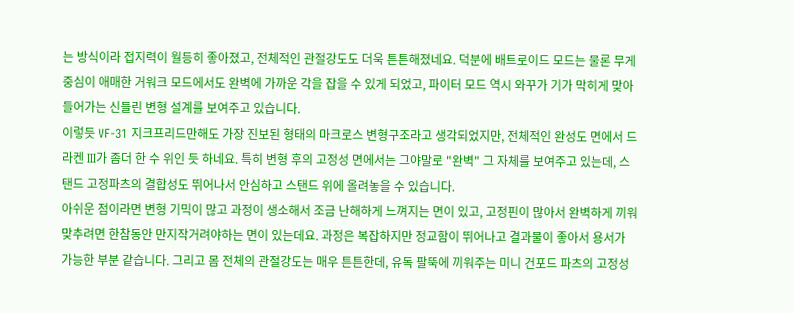는 방식이라 접지력이 월등히 좋아졌고, 전체적인 관절강도도 더욱 튼튼해졌네요. 덕분에 배트로이드 모드는 물론 무게중심이 애매한 거워크 모드에서도 완벽에 가까운 각을 잡을 수 있게 되었고, 파이터 모드 역시 와꾸가 기가 막히게 맞아들어가는 신들린 변형 설계를 보여주고 있습니다.
이렇듯 VF-31 지크프리드만해도 가장 진보된 형태의 마크로스 변형구조라고 생각되었지만, 전체적인 완성도 면에서 드라켄 III가 좀더 한 수 위인 듯 하네요. 특히 변형 후의 고정성 면에서는 그야말로 "완벽" 그 자체를 보여주고 있는데, 스탠드 고정파츠의 결합성도 뛰어나서 안심하고 스탠드 위에 올려놓을 수 있습니다.
아쉬운 점이라면 변형 기믹이 많고 과정이 생소해서 조금 난해하게 느껴지는 면이 있고, 고정핀이 많아서 완벽하게 끼워 맞추려면 한참동안 만지작거려야하는 면이 있는데요. 과정은 복잡하지만 정교함이 뛰어나고 결과물이 좋아서 용서가 가능한 부분 같습니다. 그리고 몸 전체의 관절강도는 매우 튼튼한데, 유독 팔뚝에 끼워주는 미니 건포드 파츠의 고정성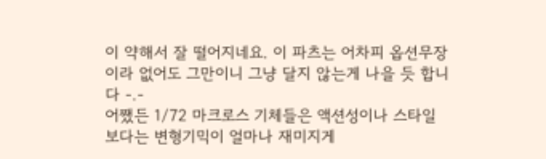이 약해서 잘 떨어지네요. 이 파츠는 어차피 옵션무장이라 없어도 그만이니 그냥 달지 않는게 나을 듯 합니다 -.-
어쨌든 1/72 마크로스 기체들은 액션성이나 스타일보다는 변형기믹이 얼마나 재미지게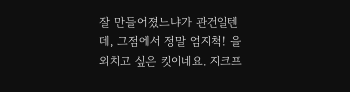잘 만들어졌느냐가 관건일텐데, 그점에서 정말 엄지척! 을 외치고 싶은 킷이네요. 지크프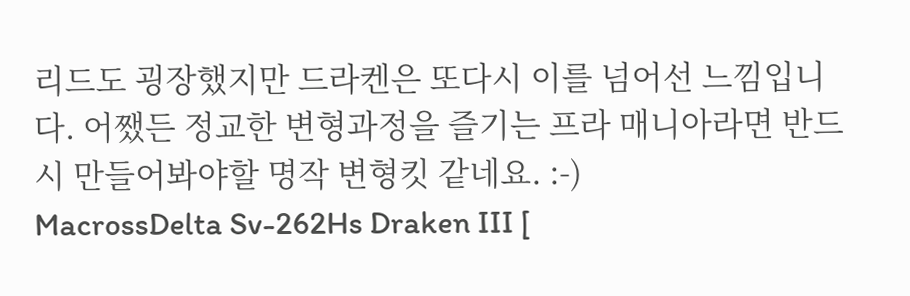리드도 굉장했지만 드라켄은 또다시 이를 넘어선 느낌입니다. 어쨌든 정교한 변형과정을 즐기는 프라 매니아라면 반드시 만들어봐야할 명작 변형킷 같네요. :-)
MacrossDelta Sv-262Hs Draken III [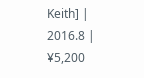Keith] | 2016.8 | ¥5,200